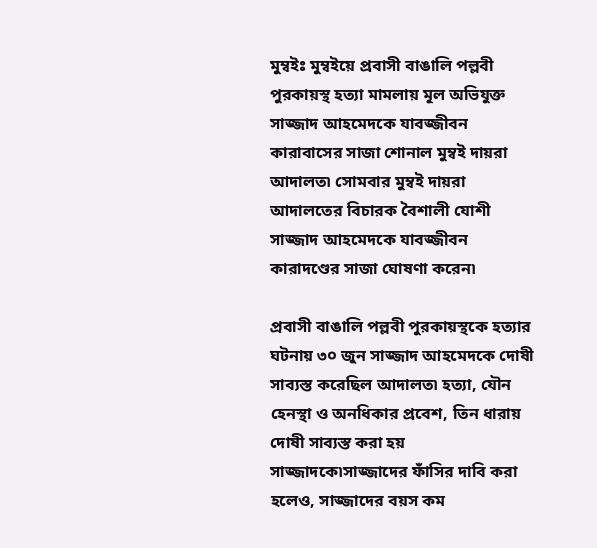মুম্বইঃ মুম্বইয়ে প্রবাসী বাঙালি পল্লবী পুরকায়স্থ হত্যা মামলায় মূল অভিযুক্ত সাজ্জাদ আহমেদকে যাবজ্জীবন কারাবাসের সাজা শোনাল মুম্বই দায়রা আদালত৷ সোমবার মুম্বই দায়রা আদালতের বিচারক বৈশালী যোশী সাজ্জাদ আহমেদকে যাবজ্জীবন কারাদণ্ডের সাজা ঘোষণা করেন৷

প্রবাসী বাঙালি পল্লবী পুরকায়স্থকে হত্যার ঘটনায় ৩০ জুন সাজ্জাদ আহমেদকে দোষী সাব্যস্ত করেছিল আদালত৷ হত্যা, যৌন হেনস্থা ও অনধিকার প্রবেশ, তিন ধারায় দোষী সাব্যস্ত করা হয় সাজ্জাদকে৷সাজ্জাদের ফাঁসির দাবি করা হলেও, সাজ্জাদের বয়স কম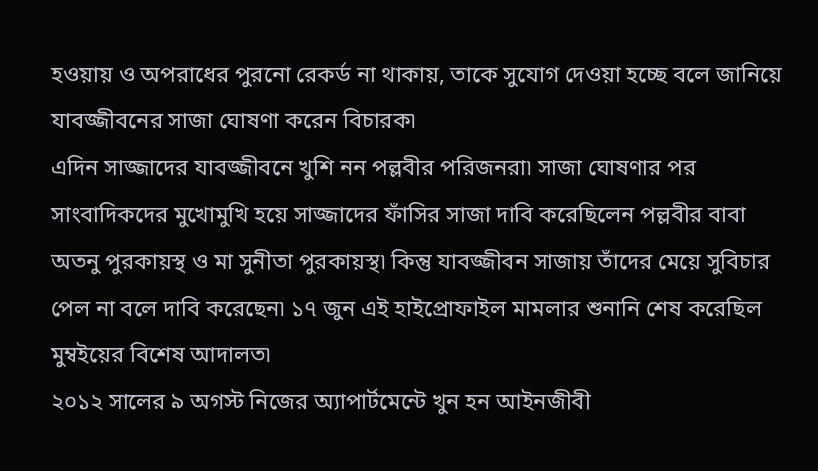হওয়ায় ও অপরাধের পুরনো রেকর্ড না থাকায়, তাকে সুযোগ দেওয়া হচ্ছে বলে জানিয়ে যাবজ্জীবনের সাজা ঘোষণা করেন বিচারক৷
এদিন সাজ্জাদের যাবজ্জীবনে খুশি নন পল্লবীর পরিজনরা৷ সাজা ঘোষণার পর সাংবাদিকদের মুখোমুখি হয়ে সাজ্জাদের ফাঁসির সাজা দাবি করেছিলেন পল্লবীর বাবা অতনু পুরকায়স্থ ও মা সুনীতা পুরকায়স্থ৷ কিন্তু যাবজ্জীবন সাজায় তাঁদের মেয়ে সুবিচার পেল না বলে দাবি করেছেন৷ ১৭ জুন এই হাইপ্রোফাইল মামলার শুনানি শেষ করেছিল মুম্বইয়ের বিশেষ আদালত৷
২০১২ সালের ৯ অগস্ট নিজের অ্যাপার্টমেন্টে খুন হন আইনজীবী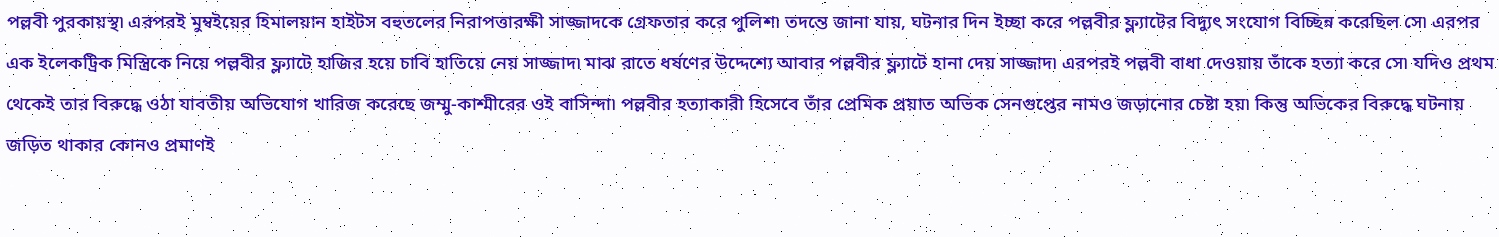পল্লবী পুরকায়স্থ৷ এরপরই মুম্বইয়ের হিমালয়ান হাইটস বহুতলের নিরাপত্তারক্ষী সাজ্জাদকে গ্রেফতার করে পুলিশ৷ তদন্তে জানা যায়, ঘটনার দিন ইচ্ছা করে পল্লবীর ফ্ল্যাটের বিদ্যুৎ সংযোগ বিচ্ছিন্ন করেছিল সে৷ এরপর এক ইলেকট্রিক মিস্ত্রিকে নিয়ে পল্লবীর ফ্ল্যাটে হাজির হয়ে চাবি হাতিয়ে নেয় সাজ্জাদ৷ মাঝ রাতে ধর্ষণের উদ্দেশ্যে আবার পল্লবীর ফ্ল্যাটে হানা দেয় সাজ্জাদ৷ এরপরই পল্লবী বাধা দেওয়ায় তাঁকে হত্যা করে সে৷ যদিও প্রথম থেকেই তার বিরুদ্ধে ওঠা যাবতীয় অভিযোগ খারিজ করেছে জম্মু-কাশ্মীরের ওই বাসিন্দা৷ পল্লবীর হত্যাকারী হিসেবে তাঁর প্রেমিক প্রয়াত অভিক সেনগুপ্তের নামও জড়ানোর চেষ্টা হয়৷ কিন্তু অভিকের বিরুদ্ধে ঘটনায় জড়িত থাকার কোনও প্রমাণই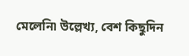মেলেনি৷ উল্লেখ্য, বেশ কিছুদিন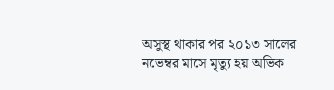অসুস্থ থাকার পর ২০১৩ সালের নভেম্বর মাসে মৃত্যু হয় অভিক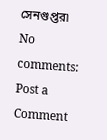সেনগুপ্তর৷
No comments:
Post a Comment